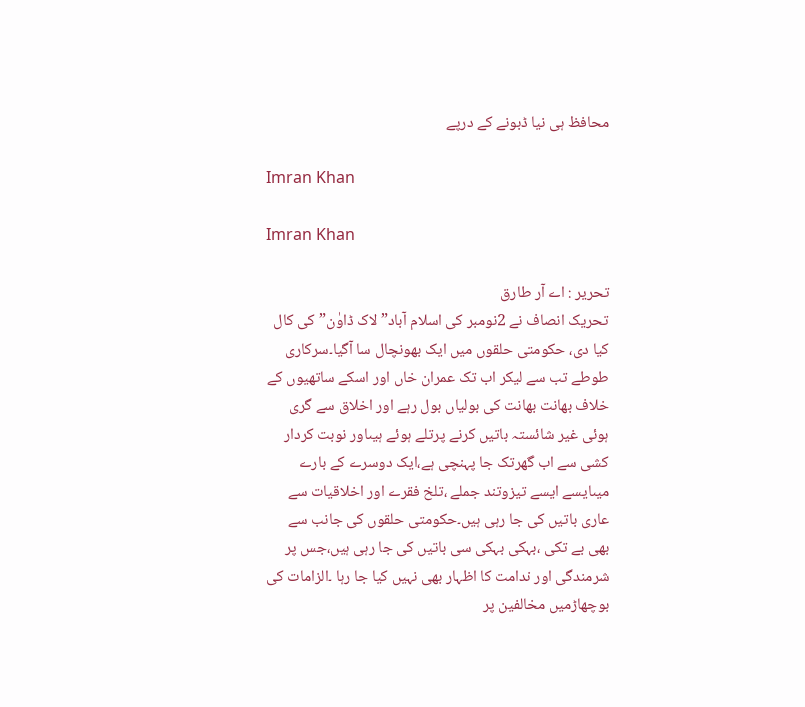محافظ ہی نیا ڈبونے کے درپے

Imran Khan

Imran Khan

تحریر : اے آر طارق
تحریک انصاف نے 2نومبر کی اسلام آباد” لاک ڈاوٰن”کی کال کیا دی، حکومتی حلقوں میں ایک بھونچال سا آگیا۔سرکاری طوطے تب سے لیکر اب تک عمران خاں اور اسکے ساتھیوں کے خلاف بھانت بھانت کی بولیاں بول رہے اور اخلاق سے گری ہوئی غیر شائستہ باتیں کرنے پرتلے ہوئے ہیںاور نوبت کردار کشی سے اب گھرتک جا پہنچی ہے،ایک دوسرے کے بارے میںایسے ایسے تیزوتند جملے ،تلخ فقرے اور اخلاقیات سے عاری باتیں کی جا رہی ہیں۔حکومتی حلقوں کی جانب سے بھی بے تکی ،بہکی بہکی سی باتیں کی جا رہی ہیں،جس پر شرمندگی اور ندامت کا اظہار بھی نہیں کیا جا رہا ۔الزامات کی بوچھاڑمیں مخالفین پر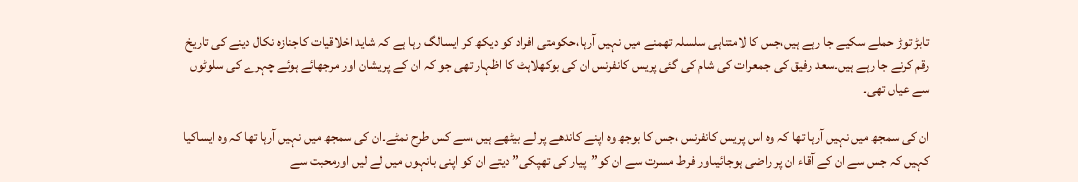تابڑ توڑ حملے سکیے جا رہے ہیں،جس کا لامتناہی سلسلہ تھمنے میں نہیں آرہا،حکومتی افراد کو دیکھ کر ایسالگ رہا ہے کہ شاید اخلاقیات کاجنازہ نکال دینے کی تاریخ رقم کرنے جا رہے ہیں۔سعد رفیق کی جمعرات کی شام کی گئی پریس کانفرنس ان کی بوکھلاہٹ کا اظہار تھی جو کہ ان کے پریشان اور مرجھائے ہوئے چہرے کی سلوٹوں سے عیاں تھی۔

ان کی سمجھ میں نہیں آرہا تھا کہ وہ اس پریس کانفرنس ،جس کا بوجھ وہ اپنے کاندھے پر لے بیٹھے ہیں ،سے کس طرح نمٹے۔ان کی سمجھ میں نہیں آرہا تھا کہ وہ ایساکیا کہیں کہ جس سے ان کے آقاء ان پر راضی ہوجائیںاور فرط مسرت سے ان کو”پیار کی تھپکی” دیتے ان کو اپنی بانہوں میں لے لیں اورمحبت سے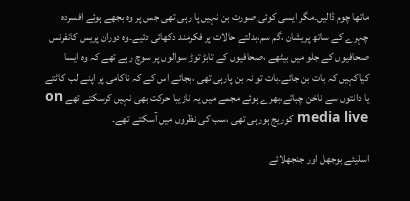ماتھا چوم ڈالیں۔مگر ایسی کوئی صورت بن نہیں پا رہی تھی جس پر وہ بجھے ہوئے افسردہ چہرے کے ساتھ پریشان ،گم سم،بدلتے حالات پر فکرمند دکھائی دئیے۔وہ دوران پریس کانفرنس صحافیوں کے جلو میں بیٹھے ،صحافیوں کے تابڑ توڑ سوالوں پر سوچ رہے تھے کہ وہ ایسا کیاکہیں کہ بات بن جائے۔بات تو نہ بن پارہی تھی ،بجائے اس کے کہ ناکامی پر اپنے لب کاٹتے یا دانتوں سے ناخن چباتے،بھرے ہوئے مجمے میں یہ نازیبا حرکت بھی نہیں کرسکتے تھے on media live کوریج ہورہی تھی ،سب کی نظروں میں آسکتے تھے۔

اسلیئے بوجھل اور جنجھلائے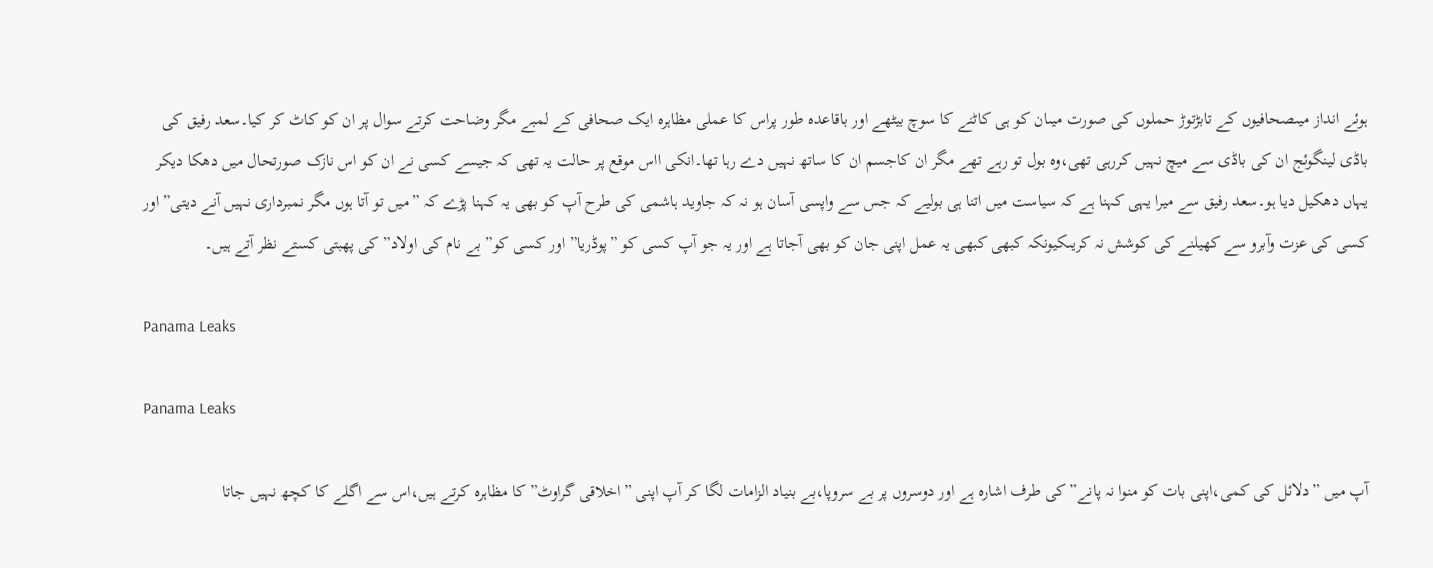ہوئے انداز میںصحافیوں کے تابڑتوڑ حملوں کی صورت میںان کو ہی کاٹنے کا سوچ بیٹھے اور باقاعدہ طور پراس کا عملی مظاہرہ ایک صحافی کے لمبے مگر وضاحت کرتے سوال پر ان کو کاٹ کر کیا۔سعد رفیق کی باڈی لینگوئج ان کی باڈی سے میچ نہیں کررہی تھی،وہ بول تو رہے تھے مگر ان کاجسم ان کا ساتھ نہیں دے رہا تھا۔انکی ااس موقع پر حالت یہ تھی کہ جیسے کسی نے ان کو اس نازک صورتحال میں دھکا دیکر یہاں دھکیل دیا ہو۔سعد رفیق سے میرا یہی کہنا ہے کہ سیاست میں اتنا ہی بولیے کہ جس سے واپسی آسان ہو نہ کہ جاوید ہاشمی کی طرح آپ کو بھی یہ کہنا پڑے کہ ”میں تو آتا ہوں مگر نمبرداری نہیں آنے دیتی”اور کسی کی عزت وآبرو سے کھیلنے کی کوشش نہ کریںکیونکہ کبھی کبھی یہ عمل اپنی جان کو بھی آجاتا ہے اور یہ جو آپ کسی کو ”پوڈریا” اور کسی کو” بے نام کی اولاد” کی پھبتی کستے نظر آتے ہیں۔

Panama Leaks

Panama Leaks

آپ میں ”دلائل کی کمی،اپنی بات کو منوا نہ پانے” کی طرف اشارہ ہے اور دوسروں پر بے سروپا،بے بنیاد الزامات لگا کر آپ اپنی ”اخلاقی گراوٹ” کا مظاہرہ کرتے ہیں،اس سے اگلے کا کچھ نہیں جاتا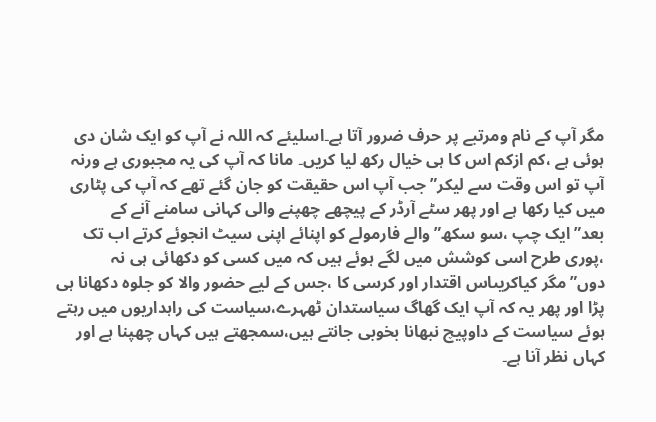مگر آپ کے نام ومرتبے پر حرف ضرور آتا ہے۔اسلیئے کہ اللہ نے آپ کو ایک شان دی ہوئی ہے ،کم ازکم اس کا ہی خیال رکھ لیا کریں۔ مانا کہ آپ کی یہ مجبوری ہے ورنہ آپ تو اس وقت سے لیکر” جب آپ اس حقیقت کو جان گئے تھے کہ آپ کی پٹاری میں کیا رکھا ہے اور پھر سٹے آرڈر کے پیچھے چھپنے والی کہانی سامنے آنے کے بعد”ایک چپ ،سو سکھ” والے فارمولے کو اپنائے اپنی سیٹ انجوئے کرتے اب تک ،پوری طرح اسی کوشش میں لگے ہوئے ہیں کہ میں کسی کو دکھائی ہی نہ دوں”مگر کیاکریںاس اقتدار اور کرسی کا ،جس کے لیے حضور والا کو جلوہ دکھانا ہی پڑا اور پھر یہ کہ آپ ایک گھاگ سیاستدان ٹھہرے،سیاست کی راہداریوں میں رہتے ہوئے سیاست کے داوپیچ نبھانا بخوبی جانتے ہیں،سمجھتے ہیں کہاں چھپنا ہے اور کہاں نظر آنا ہے۔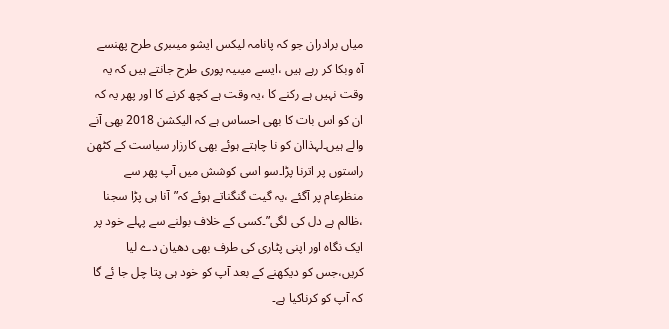میاں برادران جو کہ پانامہ لیکس ایشو میںبری طرح پھنسے آہ وبکا کر رہے ہیں ،ایسے میںیہ پوری طرح جانتے ہیں کہ یہ وقت نہیں ہے رکنے کا ،یہ وقت ہے کچھ کرنے کا اور پھر یہ کہ ان کو اس بات کا بھی احساس ہے کہ الیکشن 2018 بھی آنے والے ہیں۔لہذاان کو نا چاہتے ہوئے بھی کارزار سیاست کے کٹھن راستوں پر اترنا پڑا۔سو اسی کوشش میں آپ پھر سے منظرعام پر آگئے ،یہ گیت گنگناتے ہوئے کہ”آنا ہی پڑا سجنا ،ظالم ہے دل کی لگی”۔کسی کے خلاف بولنے سے پہلے خود پر ایک نگاہ اور اپنی پٹاری کی طرف بھی دھیان دے لیا کریں،جس کو دیکھنے کے بعد آپ کو خود ہی پتا چل جا ئے گا کہ آپ کو کرناکیا ہے۔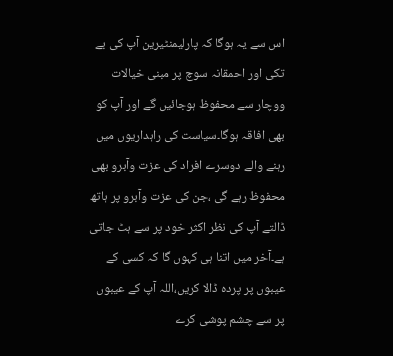اس سے یہ ہوگا کہ پارلیمنٹیرین آپ کی بے تکی اور احمقانہ سوچ پر مبنی خیالات ووچار سے محفوظ ہوجائیں گے اور آپ کو بھی افاقہ ہوگا۔سیاست کی راہداریوں میں رہنے والے دوسرے افراد کی عزت وآبرو بھی محفوظ رہے گی ،جن کی عزت وآبرو پر ہاتھ ڈالتے آپ کی نظر اکثر خود پر سے ہٹ جاتی ہے۔آخر میں اتنا ہی کہوں گا کہ کسی کے عیبوں پر پردہ ڈالا کریں،اللہ آپ کے عیبوں پر سے چشم پوشی کرے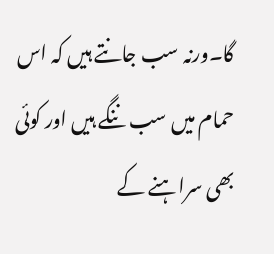گا۔ورنہ سب جانتے ہیں کہ اس حمام میں سب ننگے ہیں اور کوئی بھی سراہنے کے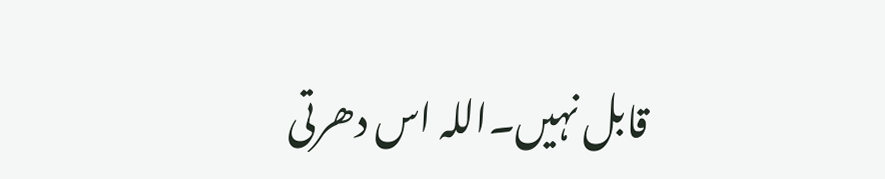قابل نہیں۔اللہ اس دھرتی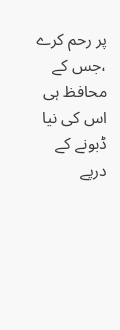پر رحم کرے ،جس کے محافظ ہی اس کی نیا ڈبونے کے درپے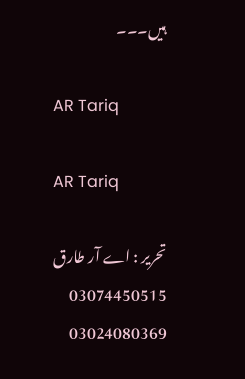ہیں۔۔۔

AR Tariq

AR Tariq

تحریر : اے آر طارق
03074450515
03024080369